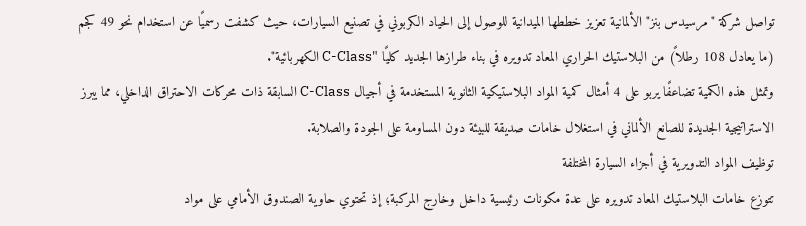تواصل شركة "مرسيدس بنز" الألمانية تعزيز خططها الميدانية للوصول إلى الحياد الكربوني في تصنيع السيارات، حيث كشفت رسميًا عن استخدام نحو 49 كجم (ما يعادل 108 رطلاً) من البلاستيك الحراري المعاد تدويره في بناء طرازها الجديد كليًا "C-Class الكهربائية".
وتمثل هذه الكمية تضاعفًا يربو على 4 أمثال كمية المواد البلاستيكية الثانوية المستخدمة في أجيال C-Class السابقة ذات محركات الاحتراق الداخلي، مما يبرز الاستراتيجية الجديدة للصانع الألماني في استغلال خامات صديقة للبيئة دون المساومة على الجودة والصلابة.
توظيف المواد التدويرية في أجزاء السيارة المختلفة
تتوزع خامات البلاستيك المعاد تدويره على عدة مكونات رئيسية داخل وخارج المركبة؛ إذ تحتوي حاوية الصندوق الأمامي على مواد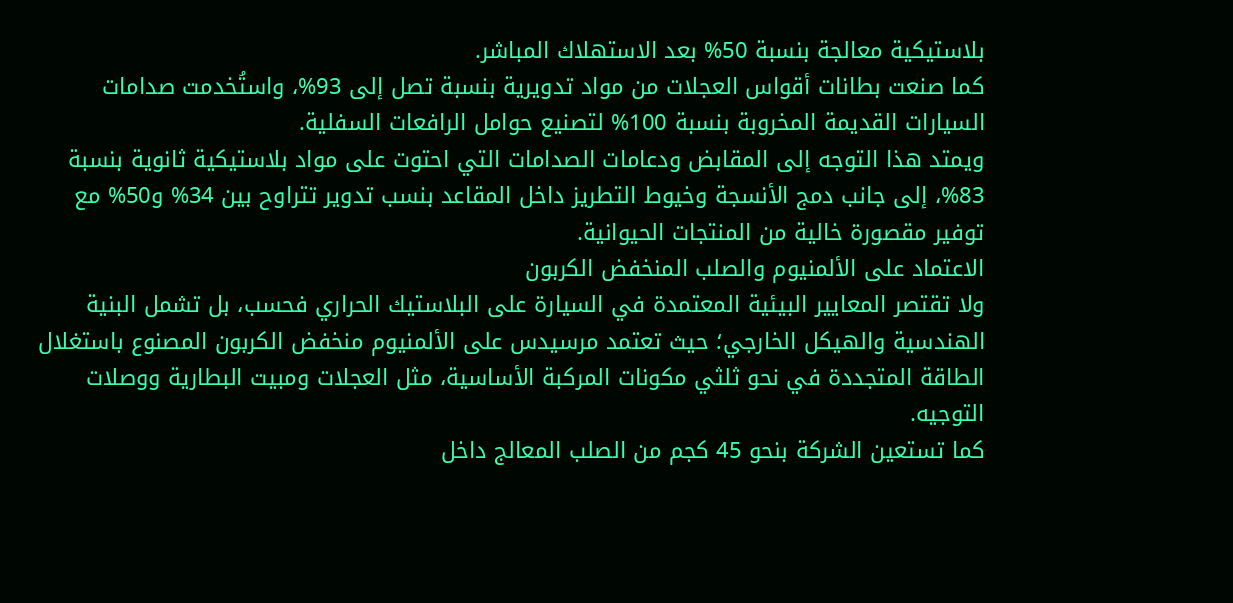بلاستيكية معالجة بنسبة 50% بعد الاستهلاك المباشر.
كما صنعت بطانات أقواس العجلات من مواد تدويرية بنسبة تصل إلى 93%، واستُخدمت صدامات السيارات القديمة المخروبة بنسبة 100% لتصنيع حوامل الرافعات السفلية.
ويمتد هذا التوجه إلى المقابض ودعامات الصدامات التي احتوت على مواد بلاستيكية ثانوية بنسبة 83%، إلى جانب دمج الأنسجة وخيوط التطريز داخل المقاعد بنسب تدوير تتراوح بين 34% و50% مع توفير مقصورة خالية من المنتجات الحيوانية.
الاعتماد على الألمنيوم والصلب المنخفض الكربون
ولا تقتصر المعايير البيئية المعتمدة في السيارة على البلاستيك الحراري فحسب، بل تشمل البنية الهندسية والهيكل الخارجي؛ حيث تعتمد مرسيدس على الألمنيوم منخفض الكربون المصنوع باستغلال الطاقة المتجددة في نحو ثلثي مكونات المركبة الأساسية، مثل العجلات ومبيت البطارية ووصلات التوجيه.
كما تستعين الشركة بنحو 45 كجم من الصلب المعالج داخل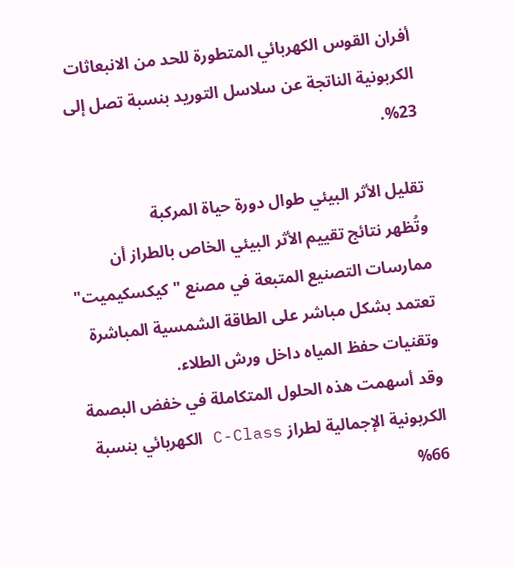أفران القوس الكهربائي المتطورة للحد من الانبعاثات الكربونية الناتجة عن سلاسل التوريد بنسبة تصل إلى 23%.

تقليل الأثر البيئي طوال دورة حياة المركبة
وتُظهر نتائج تقييم الأثر البيئي الخاص بالطراز أن ممارسات التصنيع المتبعة في مصنع "كيكسكيميت" تعتمد بشكل مباشر على الطاقة الشمسية المباشرة وتقنيات حفظ المياه داخل ورش الطلاء.
وقد أسهمت هذه الحلول المتكاملة في خفض البصمة الكربونية الإجمالية لطراز C-Class الكهربائي بنسبة 66%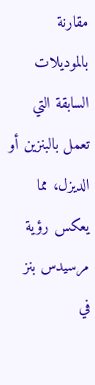مقارنة بالموديلات السابقة التي تعمل بالبنزين أو الديزل، مما يعكس رؤية مرسيدس بنز في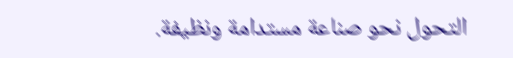التحول نحو صناعة مستدامة ونظيفة.